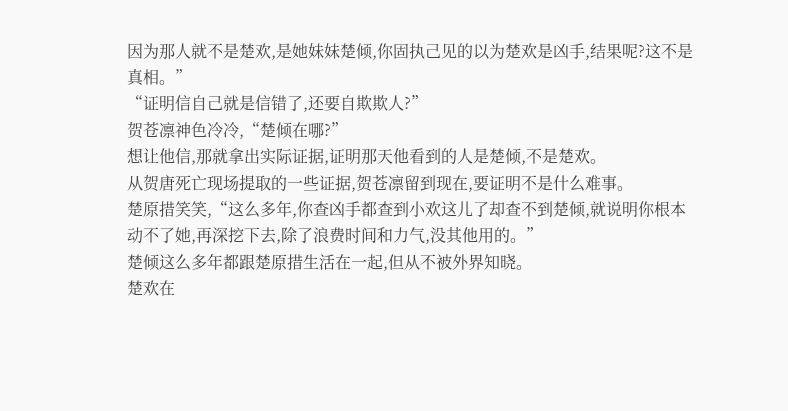因为那人就不是楚欢,是她妹妹楚倾,你固执己见的以为楚欢是凶手,结果呢?这不是真相。”
“证明信自己就是信错了,还要自欺欺人?”
贺苍凛神色冷冷,“楚倾在哪?”
想让他信,那就拿出实际证据,证明那天他看到的人是楚倾,不是楚欢。
从贺唐死亡现场提取的一些证据,贺苍凛留到现在,要证明不是什么难事。
楚原措笑笑,“这么多年,你查凶手都查到小欢这儿了却查不到楚倾,就说明你根本动不了她,再深挖下去,除了浪费时间和力气,没其他用的。”
楚倾这么多年都跟楚原措生活在一起,但从不被外界知晓。
楚欢在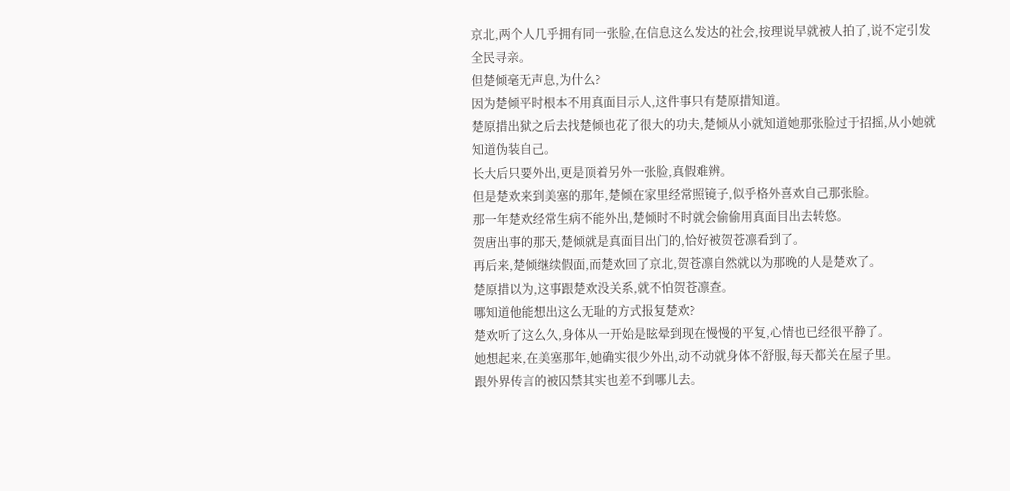京北,两个人几乎拥有同一张脸,在信息这么发达的社会,按理说早就被人拍了,说不定引发全民寻亲。
但楚倾毫无声息,为什么?
因为楚倾平时根本不用真面目示人,这件事只有楚原措知道。
楚原措出狱之后去找楚倾也花了很大的功夫,楚倾从小就知道她那张脸过于招摇,从小她就知道伪装自己。
长大后只要外出,更是顶着另外一张脸,真假难辨。
但是楚欢来到美塞的那年,楚倾在家里经常照镜子,似乎格外喜欢自己那张脸。
那一年楚欢经常生病不能外出,楚倾时不时就会偷偷用真面目出去转悠。
贺唐出事的那天,楚倾就是真面目出门的,恰好被贺苍凛看到了。
再后来,楚倾继续假面,而楚欢回了京北,贺苍凛自然就以为那晚的人是楚欢了。
楚原措以为,这事跟楚欢没关系,就不怕贺苍凛查。
哪知道他能想出这么无耻的方式报复楚欢?
楚欢听了这么久,身体从一开始是眩晕到现在慢慢的平复,心情也已经很平静了。
她想起来,在美塞那年,她确实很少外出,动不动就身体不舒服,每天都关在屋子里。
跟外界传言的被囚禁其实也差不到哪儿去。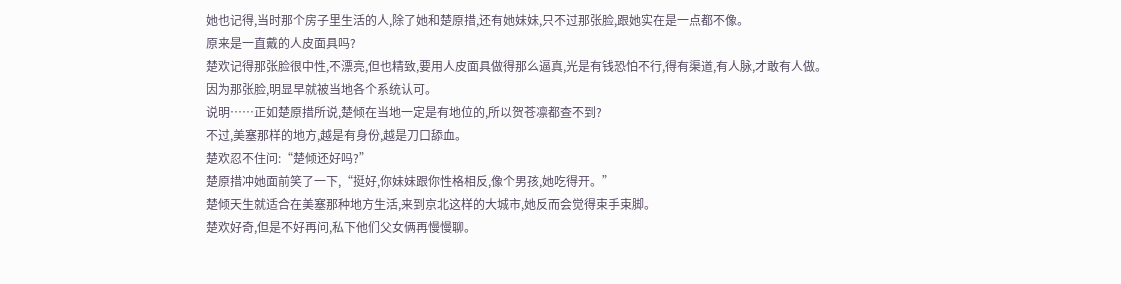她也记得,当时那个房子里生活的人,除了她和楚原措,还有她妹妹,只不过那张脸,跟她实在是一点都不像。
原来是一直戴的人皮面具吗?
楚欢记得那张脸很中性,不漂亮,但也精致,要用人皮面具做得那么逼真,光是有钱恐怕不行,得有渠道,有人脉,才敢有人做。
因为那张脸,明显早就被当地各个系统认可。
说明……正如楚原措所说,楚倾在当地一定是有地位的,所以贺苍凛都查不到?
不过,美塞那样的地方,越是有身份,越是刀口舔血。
楚欢忍不住问:“楚倾还好吗?”
楚原措冲她面前笑了一下,“挺好,你妹妹跟你性格相反,像个男孩,她吃得开。”
楚倾天生就适合在美塞那种地方生活,来到京北这样的大城市,她反而会觉得束手束脚。
楚欢好奇,但是不好再问,私下他们父女俩再慢慢聊。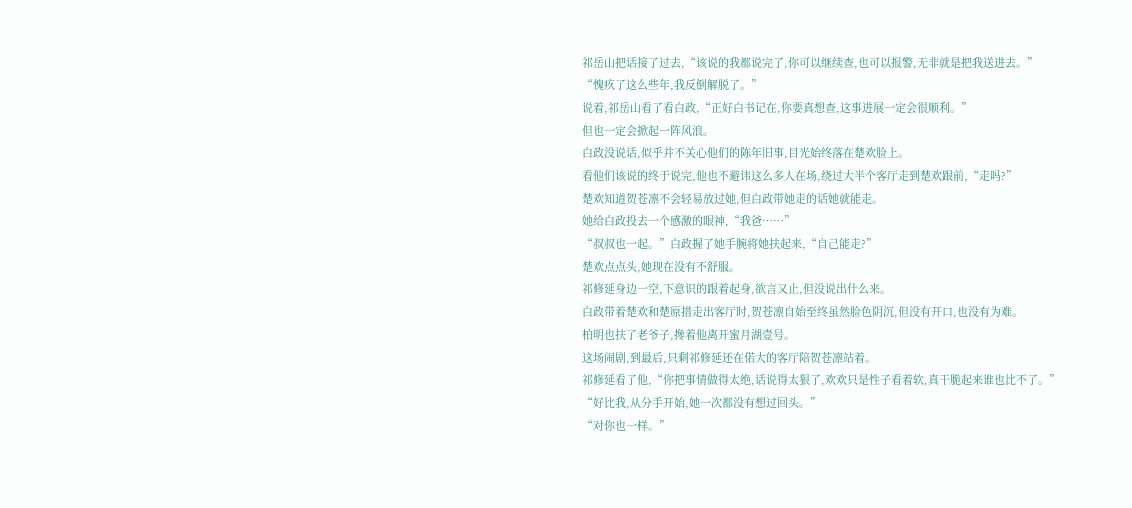祁岳山把话接了过去,“该说的我都说完了,你可以继续查,也可以报警,无非就是把我送进去。”
“愧疚了这么些年,我反倒解脱了。”
说着,祁岳山看了看白政,“正好白书记在,你要真想查,这事进展一定会很顺利。”
但也一定会掀起一阵风浪。
白政没说话,似乎并不关心他们的陈年旧事,目光始终落在楚欢脸上。
看他们该说的终于说完,他也不避讳这么多人在场,绕过大半个客厅走到楚欢跟前,“走吗?”
楚欢知道贺苍凛不会轻易放过她,但白政带她走的话她就能走。
她给白政投去一个感激的眼神,“我爸……”
“叔叔也一起。”白政握了她手腕将她扶起来,“自己能走?”
楚欢点点头,她现在没有不舒服。
祁修延身边一空,下意识的跟着起身,欲言又止,但没说出什么来。
白政带着楚欢和楚原措走出客厅时,贺苍凛自始至终虽然脸色阴沉,但没有开口,也没有为难。
柏明也扶了老爷子,搀着他离开蜜月湖壹号。
这场闹剧,到最后,只剩祁修延还在偌大的客厅陪贺苍凛站着。
祁修延看了他,“你把事情做得太绝,话说得太狠了,欢欢只是性子看着软,真干脆起来谁也比不了。”
“好比我,从分手开始,她一次都没有想过回头。”
“对你也一样。”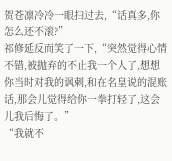贺苍凛冷冷一眼扫过去,“话真多,你怎么还不滚?”
祁修延反而笑了一下,“突然觉得心情不错,被抛弃的不止我一个人了,想想你当时对我的讽刺,和在名皇说的混账话,那会儿觉得给你一拳打轻了,这会儿我后悔了。”
“我就不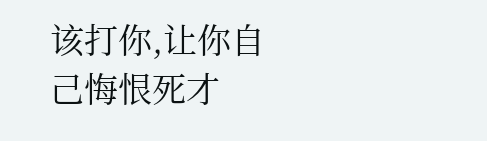该打你,让你自己悔恨死才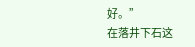好。”
在落井下石这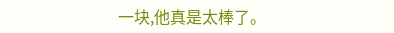一块,他真是太棒了。